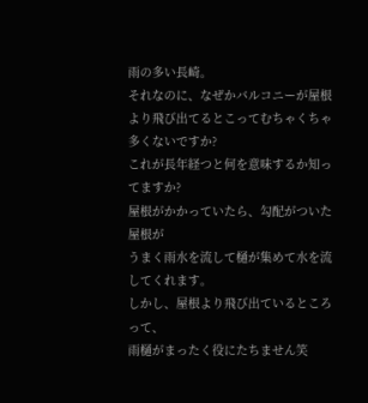雨の多い長崎。
それなのに、なぜかバルコニーが屋根より飛び出てるとこってむちゃくちゃ多くないですか?
これが長年経つと何を意味するか知ってますか?
屋根がかかっていたら、勾配がついた屋根が
うまく雨水を流して樋が集めて水を流してくれます。
しかし、屋根より飛び出ているところって、
雨樋がまったく役にたちません笑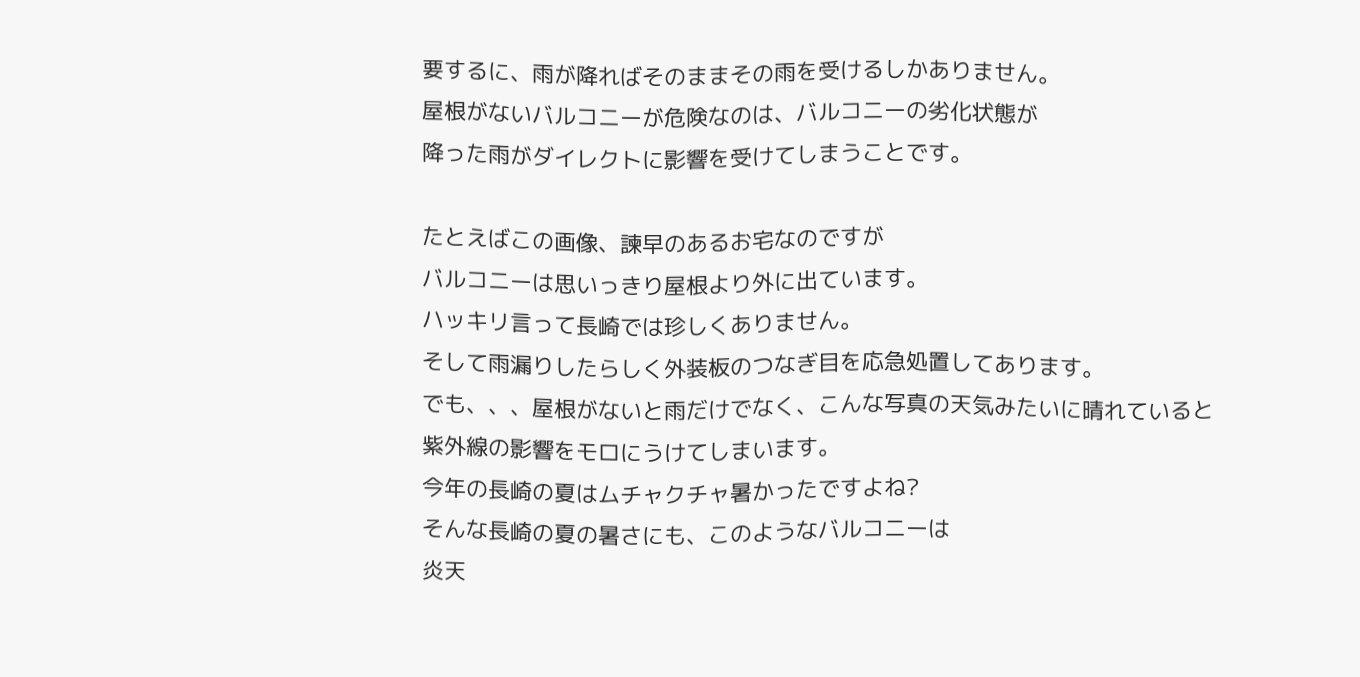要するに、雨が降ればそのままその雨を受けるしかありません。
屋根がないバルコニーが危険なのは、バルコニーの劣化状態が
降った雨がダイレクトに影響を受けてしまうことです。

たとえばこの画像、諫早のあるお宅なのですが
バルコニーは思いっきり屋根より外に出ています。
ハッキリ言って長崎では珍しくありません。
そして雨漏りしたらしく外装板のつなぎ目を応急処置してあります。
でも、、、屋根がないと雨だけでなく、こんな写真の天気みたいに晴れていると
紫外線の影響をモロにうけてしまいます。
今年の長崎の夏はムチャクチャ暑かったですよね?
そんな長崎の夏の暑さにも、このようなバルコニーは
炎天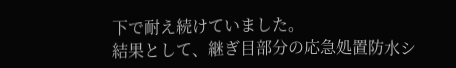下で耐え続けていました。
結果として、継ぎ目部分の応急処置防水シ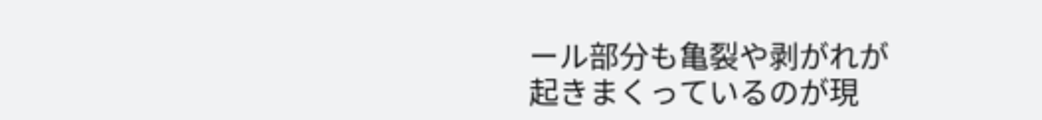ール部分も亀裂や剥がれが
起きまくっているのが現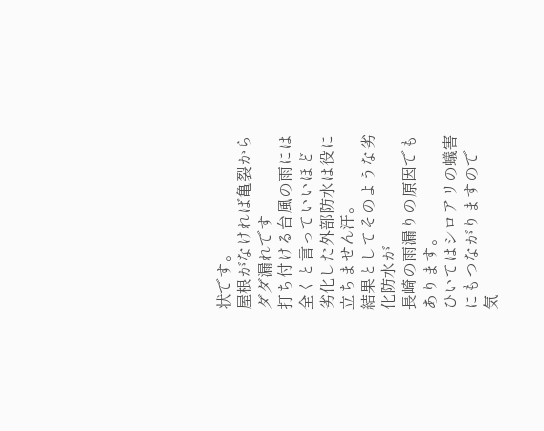状です。
屋根がなければ亀裂からダダ漏れです
打ち付ける台風の雨には全くと言っていいほど
劣化した外部防水は役に立ちません汗。
結果としてそのような劣化防水が
長崎の雨漏りの原因でもあります。
ひいてはシロアリの蟻害にもつながりますので
気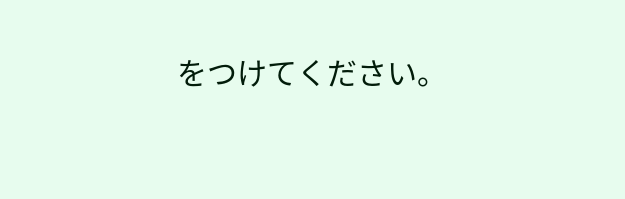をつけてください。